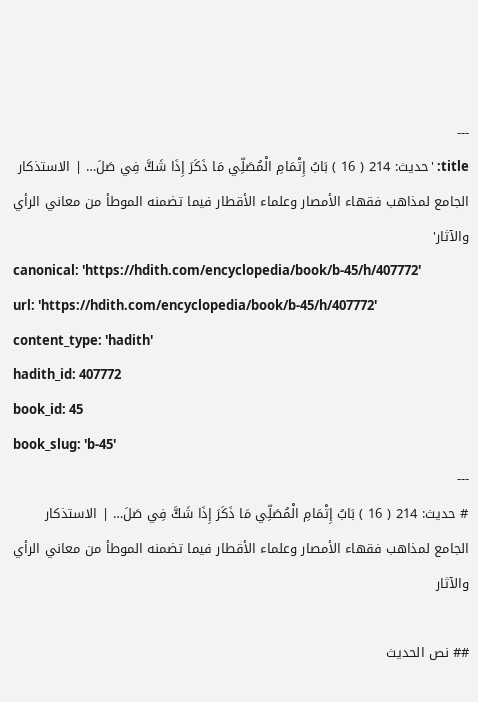---
title: 'حديث: 214 ( 16 ) بَابُ إِتْمَامِ الْمُصَلِّي مَا ذَكَرَ إِذَا شَكَّ فِي صَلَ… | الاستذكار الجامع لمذاهب فقهاء الأمصار وعلماء الأقطار فيما تضمنه الموطأ من معاني الرأي والآثار'
canonical: 'https://hdith.com/encyclopedia/book/b-45/h/407772'
url: 'https://hdith.com/encyclopedia/book/b-45/h/407772'
content_type: 'hadith'
hadith_id: 407772
book_id: 45
book_slug: 'b-45'
---
# حديث: 214 ( 16 ) بَابُ إِتْمَامِ الْمُصَلِّي مَا ذَكَرَ إِذَا شَكَّ فِي صَلَ… | الاستذكار الجامع لمذاهب فقهاء الأمصار وعلماء الأقطار فيما تضمنه الموطأ من معاني الرأي والآثار

## نص الحديث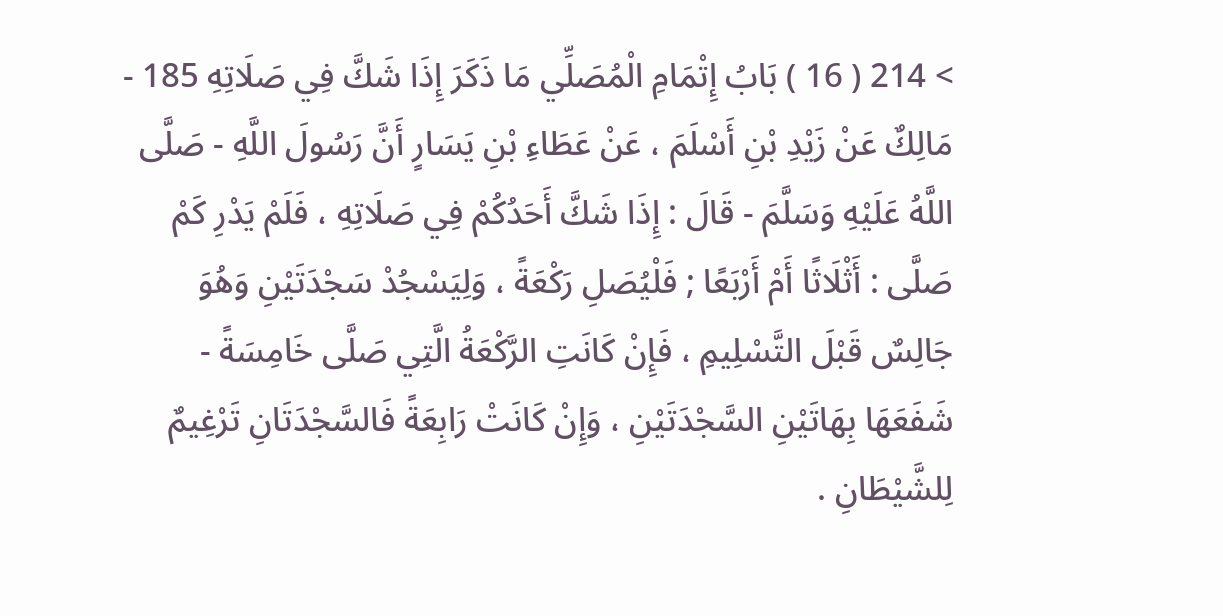> 214 ( 16 ) بَابُ إِتْمَامِ الْمُصَلِّي مَا ذَكَرَ إِذَا شَكَّ فِي صَلَاتِهِ 185 - مَالِكٌ عَنْ زَيْدِ بْنِ أَسْلَمَ ، عَنْ عَطَاءِ بْنِ يَسَارٍ أَنَّ رَسُولَ اللَّهِ - صَلَّى اللَّهُ عَلَيْهِ وَسَلَّمَ - قَالَ : إِذَا شَكَّ أَحَدُكُمْ فِي صَلَاتِهِ ، فَلَمْ يَدْرِ كَمْ صَلَّى : أَثْلَاثًا أَمْ أَرْبَعًا ; فَلْيُصَلِ رَكْعَةً ، وَلِيَسْجُدْ سَجْدَتَيْنِ وَهُوَ جَالِسٌ قَبْلَ التَّسْلِيمِ ، فَإِنْ كَانَتِ الرَّكْعَةُ الَّتِي صَلَّى خَامِسَةً - شَفَعَهَا بِهَاتَيْنِ السَّجْدَتَيْنِ ، وَإِنْ كَانَتْ رَابِعَةً فَالسَّجْدَتَانِ تَرْغِيمٌ لِلشَّيْطَانِ .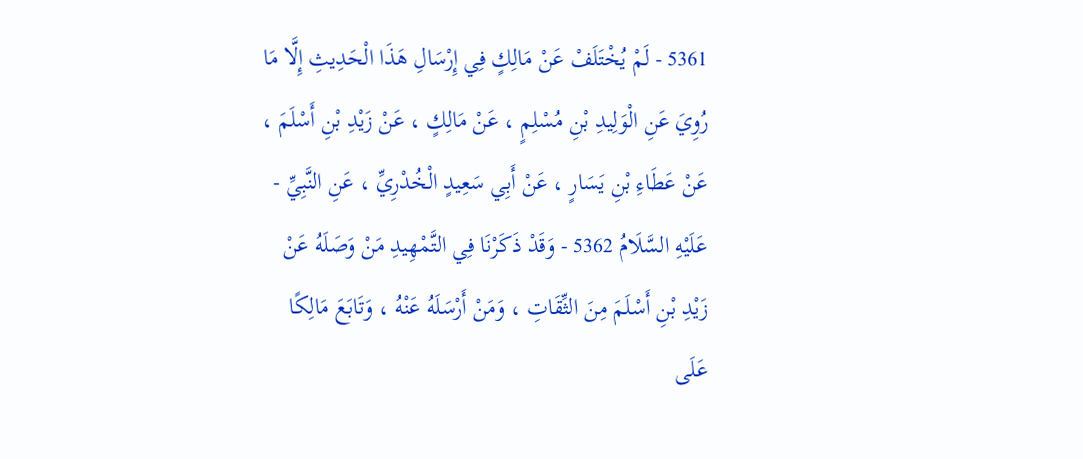5361 - لَمْ يُخْتَلَفْ عَنْ مَالِكٍ فِي إِرْسَالِ هَذَا الْحَدِيثِ إِلَّا مَا رُوِيَ عَنِ الْوَلِيدِ بْنِ مُسْلِمٍ ، عَنْ مَالِكٍ ، عَنْ زَيْدِ بْنِ أَسْلَمَ ، عَنْ عَطَاءِ بْنِ يَسَارٍ ، عَنْ أَبِي سَعِيدٍ الْخُدْرِيِّ ، عَنِ النَّبِيِّ - عَلَيْهِ السَّلَامُ 5362 - وَقَدْ ذَكَرْنَا فِي التَّمْهِيدِ مَنْ وَصَلَهُ عَنْ زَيْدِ بْنِ أَسْلَمَ مِنَ الثِّقَاتِ ، وَمَنْ أَرْسَلَهُ عَنْهُ ، وَتَابَعَ مَالِكًا عَلَى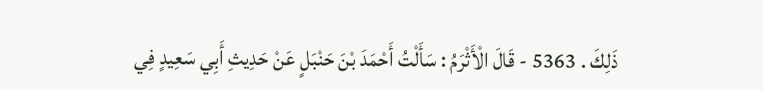ذَلِكَ . 5363 - قَالَ الْأَثْرَمُ : سَأَلْتُ أَحْمَدَ بْنَ حَنْبَلٍ عَنْ حَدِيثِ أَبِي سَعِيدٍ فِي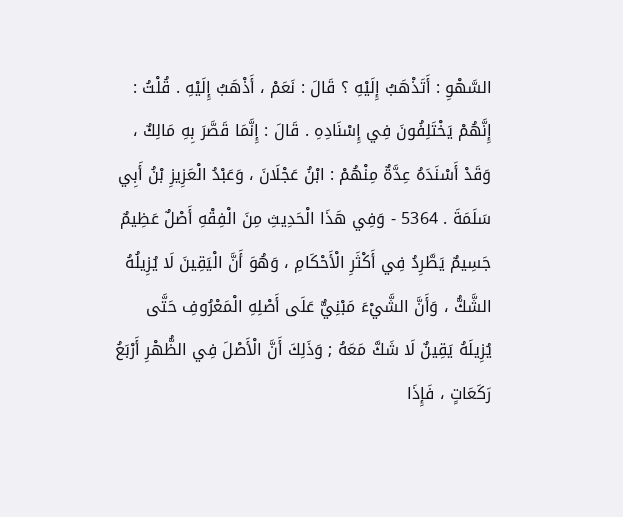السَّهْوِ : أَتَذْهَبُ إِلَيْهِ ؟ قَالَ : نَعَمْ ، أَذْهَبُ إِلَيْهِ . قُلْتُ : إِنَّهُمْ يَخْتَلِفُونَ فِي إِسْنَادِهِ . قَالَ : إِنَّمَا قَصَّرَ بِهِ مَالِكٌ ، وَقَدْ أَسْنَدَهُ عِدَّةٌ مِنْهُمْ : ابْنُ عَجْلَانَ ، وَعَبْدُ الْعَزِيزِ بْنُ أَبِي سَلَمَةَ . 5364 - وَفِي هَذَا الْحَدِيثِ مِنَ الْفِقْهِ أَصْلٌ عَظِيمٌ جَسِيمٌ يَطَّرِدُ فِي أَكْثَرِ الْأَحْكَامِ ، وَهُوَ أَنَّ الْيَقِينَ لَا يُزِيلُهُ الشَّكُّ ، وَأَنَّ الشَّيْءَ مَبْنِيٌّ عَلَى أَصْلِهِ الْمَعْرُوفِ حَتَّى يُزِيلَهُ يَقِينٌ لَا شَكَّ مَعَهُ ; وَذَلِكَ أَنَّ الْأَصْلَ فِي الظُّهْرِ أَرْبَعُ رَكَعَاتٍ ، فَإِذَا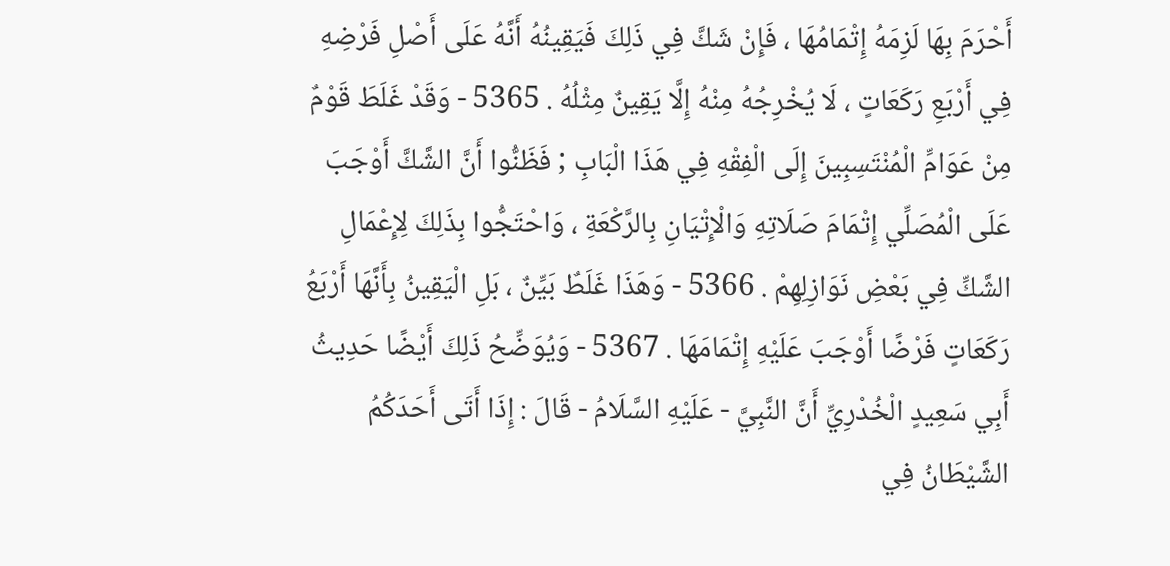أَحْرَمَ بِهَا لَزِمَهُ إِتْمَامُهَا ، فَإِنْ شَكَّ فِي ذَلِكَ فَيَقِينُهُ أَنَّهُ عَلَى أَصْلِ فَرْضِهِ فِي أَرْبَعِ رَكَعَاتٍ ، لَا يُخْرِجُهُ مِنْهُ إِلَّا يَقِينٌ مِثْلُهُ . 5365 - وَقَدْ غَلَطَ قَوْمٌ مِنْ عَوَامِّ الْمُنْتَسِبِينَ إِلَى الْفِقْهِ فِي هَذَا الْبَابِ ; فَظَنُّوا أَنَّ الشَّكَّ أَوْجَبَ عَلَى الْمُصَلِّي إِتْمَامَ صَلَاتِهِ وَالْإِتْيَانِ بِالرَّكْعَةِ ، وَاحْتَجُّوا بِذَلِكَ لِإِعْمَالِ الشَّكِّ فِي بَعْضِ نَوَازِلِهِمْ . 5366 - وَهَذَا غَلَطٌ بَيِّنٌ ، بَلِ الْيَقِينُ بِأَنَّهَا أَرْبَعُ رَكَعَاتٍ فَرْضًا أَوْجَبَ عَلَيْهِ إِتْمَامَهَا . 5367 - وَيُوَضِّحُ ذَلِكَ أَيْضًا حَدِيثُ أَبِي سَعِيدٍ الْخُدْرِيِّ أَنَّ النَّبِيَّ - عَلَيْهِ السَّلَامُ - قَالَ : إِذَا أَتَى أَحَدَكُمُ الشَّيْطَانُ فِي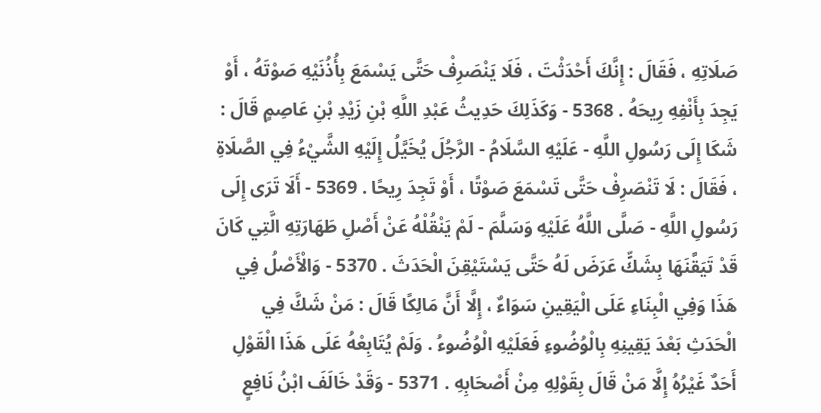صَلَاتِهِ ، فَقَالَ : إِنَّكَ أَحْدَثْتَ ، فَلَا يَنْصَرِفْ حَتَّى يَسْمَعَ بِأُذُنَيْهِ صَوْتَهُ ، أَوْ يَجِدَ بِأَنْفِهِ رِيحَهُ . 5368 - وَكَذَلِكَ حَدِيثُ عَبْدِ اللَّهِ بْنِ زَيْدِ بْنِ عَاصِمٍ قَالَ : شَكَا إِلَى رَسُولِ اللَّهِ - عَلَيْهِ السَّلَامُ - الرَّجُلَ يُخَيَّلُ إِلَيْهِ الشَّيْءُ فِي الصَّلَاةِ ، فَقَالَ : لَا تَنْصَرِفْ حَتَّى تَسْمَعَ صَوْتًا ، أَوْ تَجِدَ رِيحًا . 5369 - أَلَا تَرَى إِلَى رَسُولِ اللَّهِ - صَلَّى اللَّهُ عَلَيْهِ وَسَلَّمَ - لَمْ يَنْقُلْهُ عَنْ أَصْلِ طَهَارَتِهِ الَّتِي كَانَ قَدْ تَيَقَّنَهَا بِشَكٍّ عَرَضَ لَهُ حَتَّى يَسْتَيْقِنَ الْحَدَثَ . 5370 - وَالْأَصْلُ فِي هَذَا وَفِي الْبِنَاءِ عَلَى الْيَقِينِ سَوَاءٌ ، إِلَّا أَنَّ مَالِكًا قَالَ : مَنْ شَكَّ فِي الْحَدَثِ بَعْدَ يَقِينِهِ بِالْوُضُوءِ فَعَلَيْهِ الْوُضُوءُ . وَلَمْ يُتَابِعْهُ عَلَى هَذَا الْقَوْلِ أَحَدٌ غَيْرُهُ إِلَّا مَنْ قَالَ بِقَوْلِهِ مِنْ أَصْحَابِهِ . 5371 - وَقَدْ خَالَفَ ابْنُ نَافِعٍ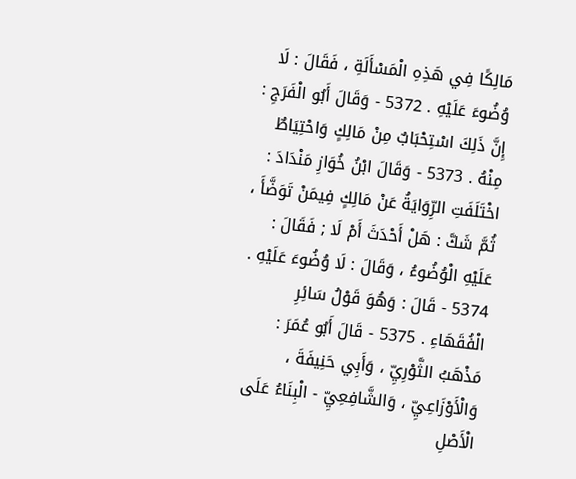مَالِكًا فِي هَذِهِ الْمَسْأَلَةِ ، فَقَالَ : لَا وُضُوءَ عَلَيْهِ . 5372 - وَقَالَ أَبُو الْفَرَجِ : إِنَّ ذَلِكَ اسْتِحْبَابٌ مِنْ مَالِكٍ وَاحْتِيَاطٌ مِنْهُ . 5373 - وَقَالَ ابْنُ خُوَازِ مَنْدَادَ : اخْتَلَفَتِ الرِّوَايَةُ عَنْ مَالِكٍ فِيمَنْ تَوَضَّأَ ، ثُمَّ شَكَّ : هَلْ أَحْدَثَ أَمْ لَا ; فَقَالَ : عَلَيْهِ الْوُضُوءُ ، وَقَالَ : لَا وُضُوءَ عَلَيْهِ . 5374 - قَالَ : وَهُوَ قَوْلُ سَائِرِ الْفُقَهَاءِ . 5375 - قَالَ أَبُو عُمَرَ : مَذْهَبُ الثَّوْرِيِّ ، وَأَبِي حَنِيفَةَ ، وَالْأَوْزَاعِيِّ ، وَالشَّافِعِيِّ - الْبِنَاءُ عَلَى الْأَصْلِ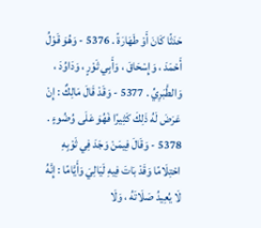حَدَثًا كَانَ أَوْ طَهَارَةً . 5376 - وَهُوَ قَوْلُ أَحْمَدَ ، وَإِسْحَاقَ ، وَأَبِي ثَوْرٍ ، وَدَاوُدَ ، وَالطَّبَرِيِّ . 5377 - وَقَدْ قَالَ مَالِكٌ : إِنْ عَرَضَ لَهُ ذَلِكَ كَثِيرًا فَهُوَ عَلَى وُضُوءٍ . 5378 - وَقَالَ فِيمَنْ وَجَدَ فِي ثَوْبِهِ احْتِلَامًا وَقَدْ بَاتَ فِيهِ لَيَالِيَ وَأَيَّامًا : إِنَّهُ لَا يُعِيدُ صَلَاتَهُ ، وَلَا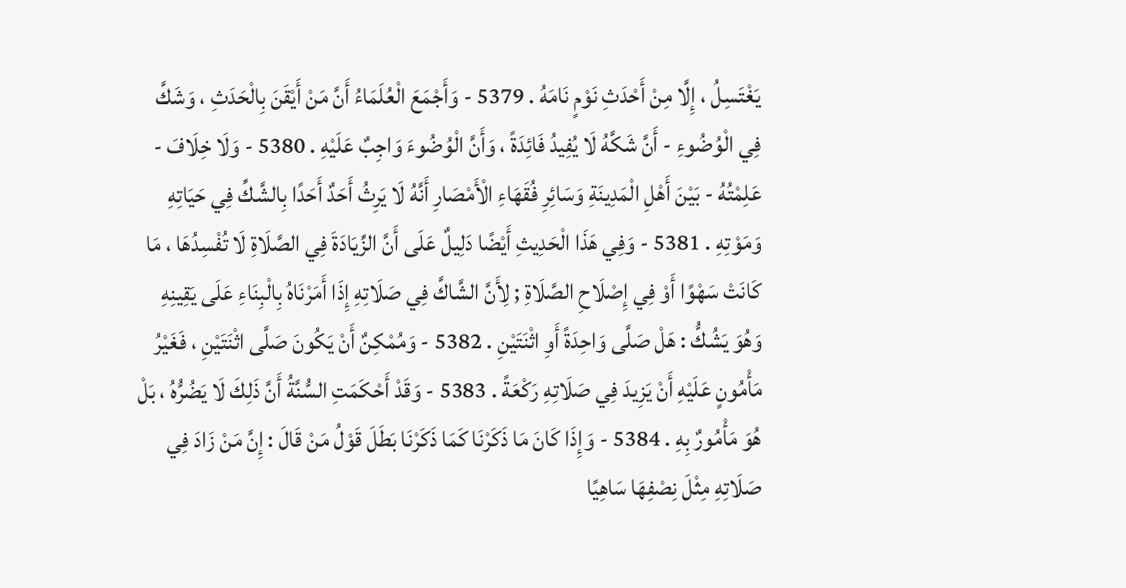يَغْتَسِلُ ، إِلَّا مِنْ أَحْدَثِ نَوْمٍ نَامَهُ . 5379 - وَأَجْمَعَ الْعُلَمَاءُ أَنَّ مَنْ أَيْقَنَ بِالْحَدَثِ ، وَشَكَّ فِي الْوُضُوءِ - أَنَّ شَكَّهُ لَا يُفِيدُ فَائِدَةً ، وَأَنَّ الْوُضُوءَ وَاجِبٌ عَلَيْهِ . 5380 - وَلَا خِلَافَ - عَلِمْتُهُ - بَيْنَ أَهْلِ الْمَدِينَةِ وَسَائِرِ فُقَهَاءِ الْأَمْصَارِ أَنَّهُ لَا يَرِثُ أَحَدٌ أَحَدًا بِالشَّكِّ فِي حَيَاتِهِ وَمَوْتِهِ . 5381 - وَفِي هَذَا الْحَدِيثِ أَيْضًا دَلِيلٌ عَلَى أَنَّ الزِّيَادَةَ فِي الصَّلَاةِ لَا تُفْسِدُهَا ، مَا كَانَتْ سَهْوًا أَوْ فِي إِصْلَاحِ الصَّلَاةِ ; لِأَنَّ الشَّاكَّ فِي صَلَاتِهِ إِذَا أَمَرْنَاهُ بِالْبِنَاءِ عَلَى يَقِينِهِ وَهُوَ يَشُكُّ : هَلْ صَلَّى وَاحِدَةً أَوِ اثْنَتَيْنِ . 5382 - وَمُمْكِنٌ أَنْ يَكُونَ صَلَّى اثْنَتَيْنِ ، فَغَيْرُ مَأْمُونٍ عَلَيْهِ أَنْ يَزِيدَ فِي صَلَاتِهِ رَكْعَةً . 5383 - وَقَدْ أَحْكَمَتِ السُّنَّةُ أَنَّ ذَلِكَ لَا يَضُرُّهُ ، بَلْ هُوَ مَأْمُورٌ بِهِ . 5384 - وَإِذَا كَانَ مَا ذَكَرْنَا كَمَا ذَكَرْنَا بَطَلَ قَوْلُ مَنْ قَالَ : إِنَّ مَنْ زَادَ فِي صَلَاتِهِ مِثْلَ نِصْفِهَا سَاهِيًا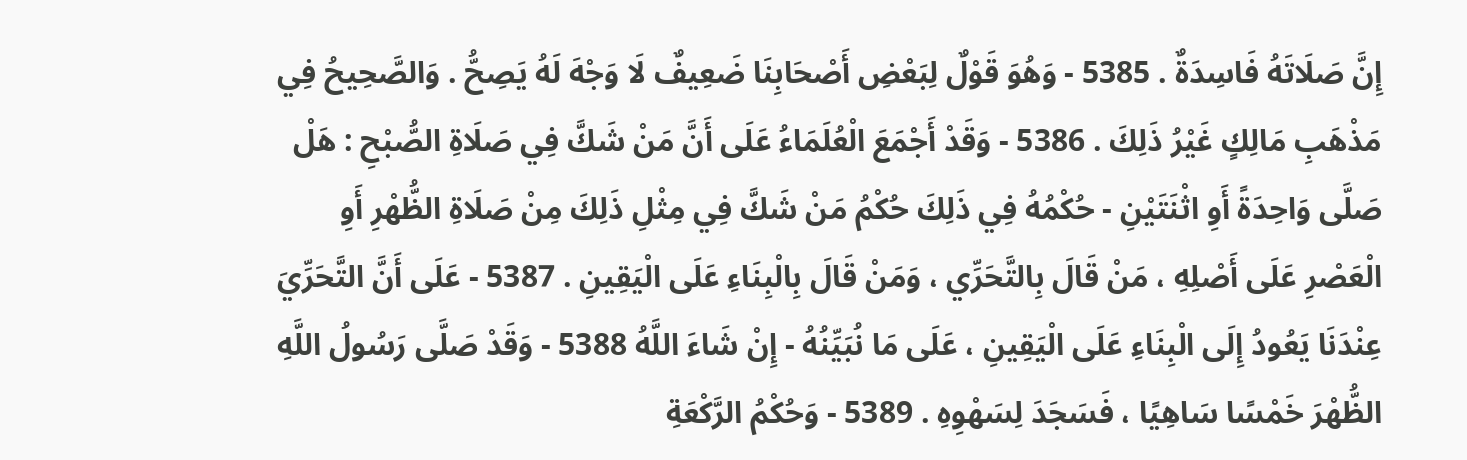إِنَّ صَلَاتَهُ فَاسِدَةٌ . 5385 - وَهُوَ قَوْلٌ لِبَعْضِ أَصْحَابِنَا ضَعِيفٌ لَا وَجْهَ لَهُ يَصِحُّ . وَالصَّحِيحُ فِي مَذْهَبِ مَالِكٍ غَيْرُ ذَلِكَ . 5386 - وَقَدْ أَجْمَعَ الْعُلَمَاءُ عَلَى أَنَّ مَنْ شَكَّ فِي صَلَاةِ الصُّبْحِ : هَلْ صَلَّى وَاحِدَةً أَوِ اثْنَتَيْنِ - حُكْمُهُ فِي ذَلِكَ حُكْمُ مَنْ شَكَّ فِي مِثْلِ ذَلِكَ مِنْ صَلَاةِ الظُّهْرِ أَوِ الْعَصْرِ عَلَى أَصْلِهِ ، مَنْ قَالَ بِالتَّحَرِّي ، وَمَنْ قَالَ بِالْبِنَاءِ عَلَى الْيَقِينِ . 5387 - عَلَى أَنَّ التَّحَرِّيَ عِنْدَنَا يَعُودُ إِلَى الْبِنَاءِ عَلَى الْيَقِينِ ، عَلَى مَا نُبَيِّنُهُ - إِنْ شَاءَ اللَّهُ 5388 - وَقَدْ صَلَّى رَسُولُ اللَّهِ الظُّهْرَ خَمْسًا سَاهِيًا ، فَسَجَدَ لِسَهْوِهِ . 5389 - وَحُكْمُ الرَّكْعَةِ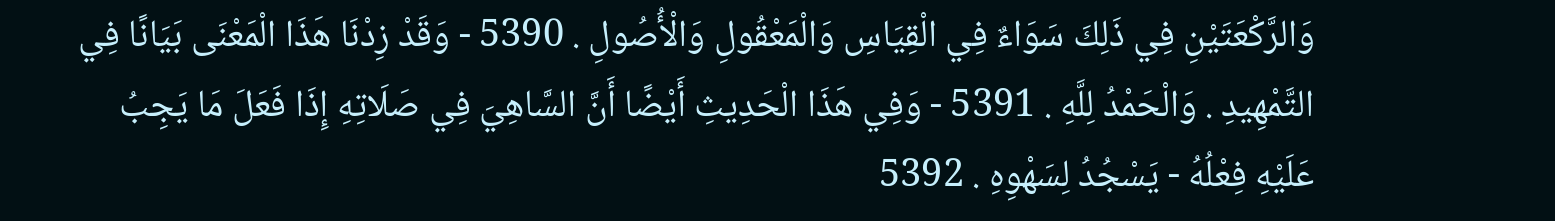وَالرَّكْعَتَيْنِ فِي ذَلِكَ سَوَاءٌ فِي الْقِيَاسِ وَالْمَعْقُولِ وَالْأُصُولِ . 5390 - وَقَدْ زِدْنَا هَذَا الْمَعْنَى بَيَانًا فِي التَّمْهِيدِ . وَالْحَمْدُ لِلَّهِ . 5391 - وَفِي هَذَا الْحَدِيثِ أَيْضًا أَنَّ السَّاهِيَ فِي صَلَاتِهِ إِذَا فَعَلَ مَا يَجِبُ عَلَيْهِ فِعْلُهُ - يَسْجُدُ لِسَهْوِهِ . 5392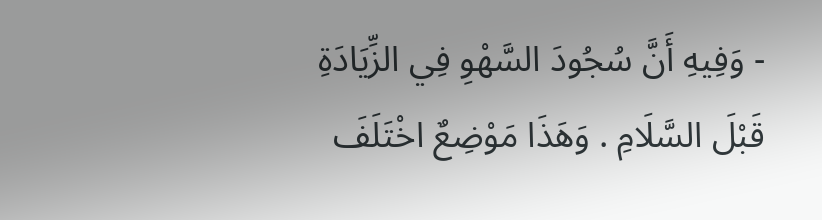- وَفِيهِ أَنَّ سُجُودَ السَّهْوِ فِي الزِّيَادَةِ قَبْلَ السَّلَامِ . وَهَذَا مَوْضِعٌ اخْتَلَفَ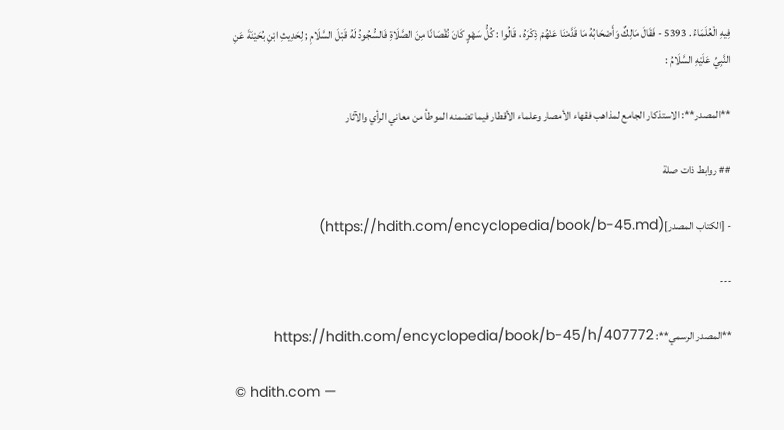فِيهِ الْعُلَمَاءُ . 5393 - فَقَالَ مَالِكٌ وَأَصْحَابُهُ مَا قَدَّمْنَا عَنْهُمْ ذِكْرَهُ ، قَالُوا : كُلُّ سَهْوٍ كَانَ نُقْصَانًا مِنَ الصَّلَاةِ فَالسُّجُودُ لَهُ قَبْلَ السَّلَامِ ; لِحَدِيثِ ابْنِ بُحَيْنَةَ عَنِ النَّبِيِّ عَلَيْهِ السَّلَامُ :

**المصدر**: الاستذكار الجامع لمذاهب فقهاء الأمصار وعلماء الأقطار فيما تضمنه الموطأ من معاني الرأي والآثار

## روابط ذات صلة

- [الكتاب المصدر](https://hdith.com/encyclopedia/book/b-45.md)

---

**المصدر الرسمي**: https://hdith.com/encyclopedia/book/b-45/h/407772

© hdith.com —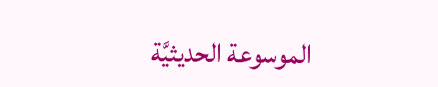الموسوعة الحديثيَّة